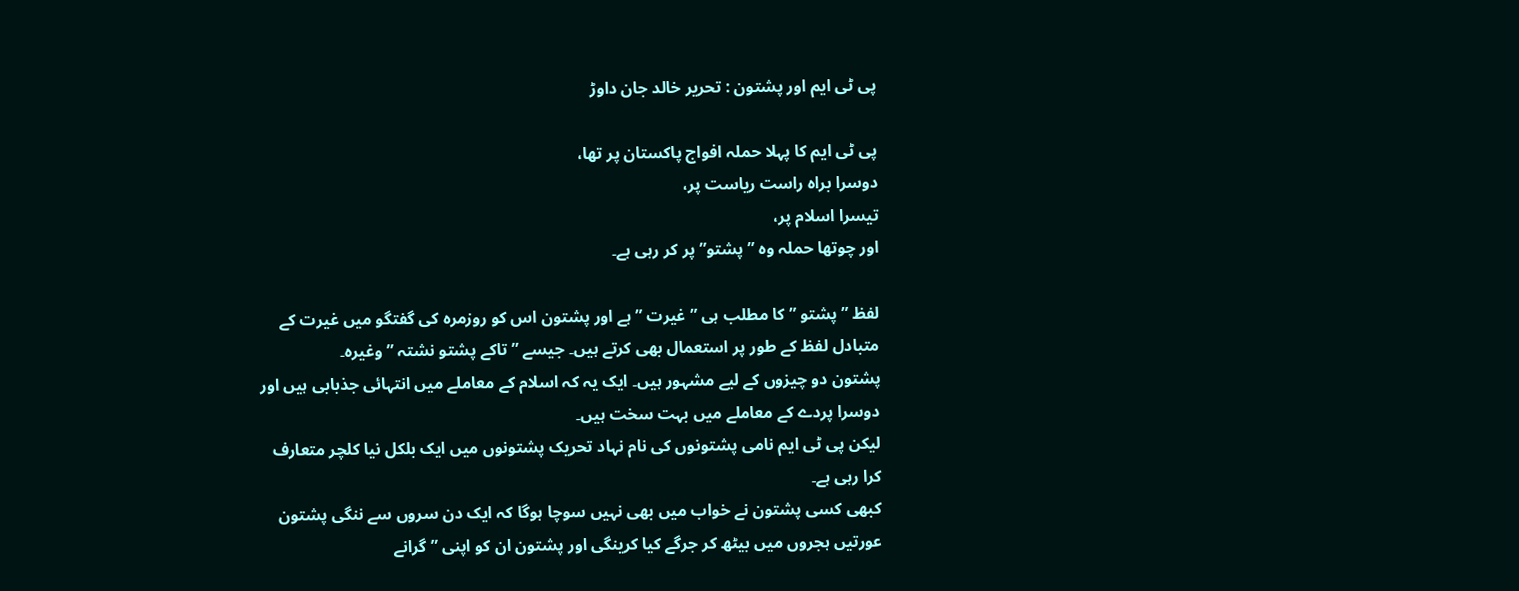پی ٹی ایم اور پشتون : تحریر خالد جان داوڑ

پی ٹی ایم کا پہلا حملہ افواج پاکستان پر تھا،
دوسرا براہ راست ریاست پر،
تیسرا اسلام پر،
اور چوتھا حملہ وہ ” پشتو” پر کر رہی ہے۔

لفظ ” پشتو ” کا مطلب ہی ” غیرت ” ہے اور پشتون اس کو روزمرہ کی گفتگو میں غیرت کے متبادل لفظ کے طور پر استعمال بھی کرتے ہیں۔ جیسے ” تاکے پشتو نشتہ ” وغیرہ۔
پشتون دو چیزوں کے لیے مشہور ہیں۔ ایک یہ کہ اسلام کے معاملے میں انتہائی جذبابی ہیں اور دوسرا پردے کے معاملے میں بہت سخت ہیں۔
لیکن پی ٹی ایم نامی پشتونوں کی نام نہاد تحریک پشتونوں میں ایک بلکل نیا کلچر متعارف کرا رہی ہے۔
کبھی کسی پشتون نے خواب میں بھی نہیں سوچا ہوگا کہ ایک دن سروں سے ننگی پشتون عورتیں ہجروں میں بیٹھ کر جرگے کیا کرینگی اور پشتون ان کو اپنی ” گرانے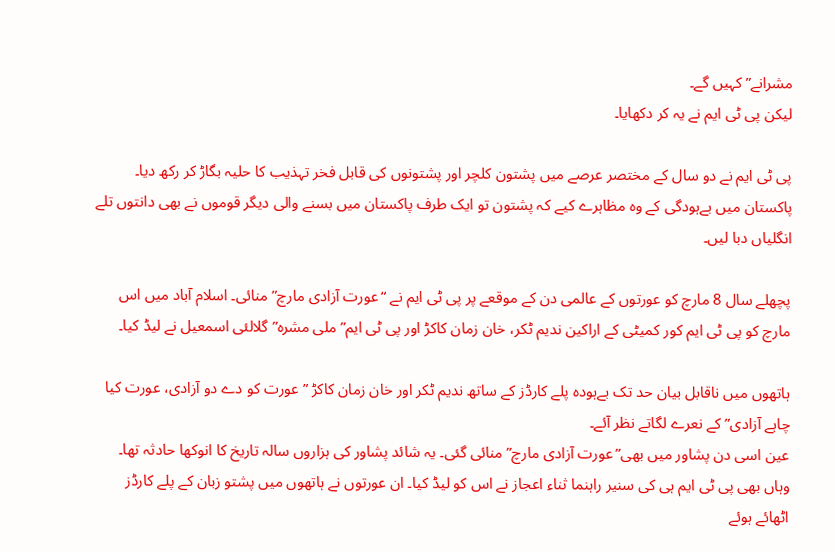مشرانے” کہیں گے۔
لیکن پی ٹی ایم نے یہ کر دکھایا۔

پی ٹی ایم نے دو سال کے مختصر عرصے میں پشتون کلچر اور پشتونوں کی قابل فخر تہذیب کا حلیہ بگاڑ کر رکھ دیا۔
پاکستان میں بےہودگی کے وہ مظاہرے کیے کہ پشتون تو ایک طرف پاکستان میں بسنے والی دیگر قوموں نے بھی دانتوں تلے انگلیاں دبا لیں۔

پچھلے سال 8 مارچ کو عورتوں کے عالمی دن کے موقعے پر پی ٹی ایم نے “عورت آزادی مارچ” منائی۔ اسلام آباد میں اس مارچ کو پی ٹی ایم کور کمیٹی کے اراکین ندیم ٹکر، خان زمان کاکڑ اور پی ٹی ایم”ملی مشرہ” گلالئی اسمعیل نے لیڈ کیا۔

ہاتھوں میں ناقابل بیان حد تک بےہودہ پلے کارڈز کے ساتھ ندیم ٹکر اور خان زمان کاکڑ ” عورت کو دے دو آزادی، عورت کیا چاہے آزادی” کے نعرے لگاتے نظر آئے۔
عین اسی دن پشاور میں بھی”عورت آزادی مارچ” منائی گئی۔ یہ شائد پشاور کی ہزاروں سالہ تاریخ کا انوکھا حادثہ تھا۔ وہاں بھی پی ٹی ایم ہی کی سنیر راہنما ثناء اعجاز نے اس کو لیڈ کیا۔ ان عورتوں نے ہاتھوں میں پشتو زبان کے پلے کارڈز اٹھائے ہوئے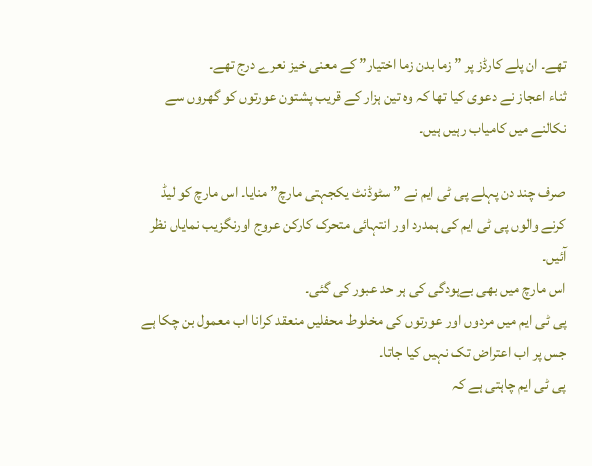تھے۔ ان پلے کارڈز پر ” زما بدن زما اختیار” کے معنی خیز نعرے درج تھے۔
ثناء اعجاز نے دعوی کیا تھا کہ وہ تین ہزار کے قریب پشتون عورتوں کو گھروں سے نکالنے میں کامیاب رہیں ہیں۔

صرف چند دن پہلے پی ٹی ایم نے ” سٹوڈنٹ یکجہتی مارچ” منایا۔ اس مارچ کو لیڈ کرنے والوں پی ٹی ایم کی ہمدرد اور انتہائی متحرک کارکن عروج اورنگزیب نمایاں نظر آئیں۔
اس مارچ میں بھی بےہودگی کی ہر حد عبور کی گئی۔
پی ٹی ایم میں مردوں اور عورتوں کی مخلوط محفلیں منعقد کرانا اب معمول بن چکا ہے جس پر اب اعتراض تک نہیں کیا جاتا۔
پی ٹی ایم چاہتی ہے کہ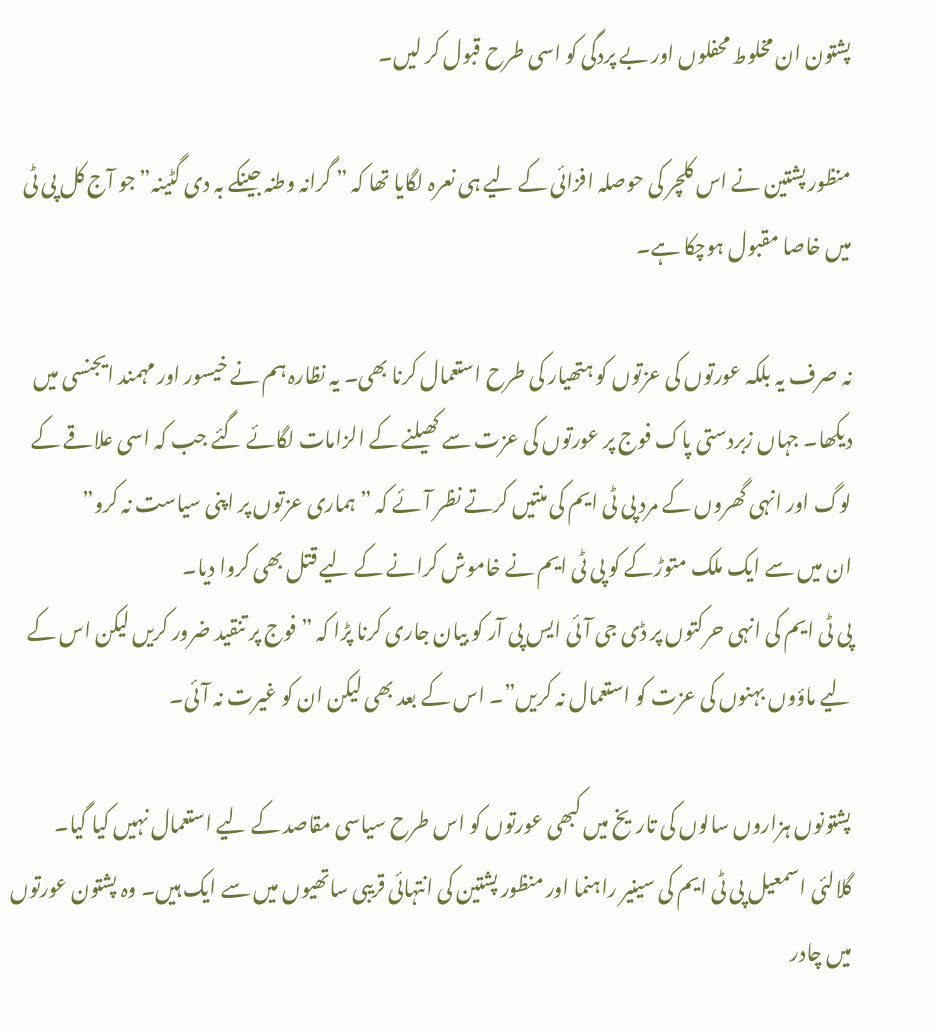پشتون ان مخلوط محفلوں اور بے پردگی کو اسی طرح قبول کر لیں۔

منظور پشتین نے اس کلچر کی حوصلہ افزائی کے لیے ہی نعرہ لگایا تھا کہ ” گرانہ وطنہ جینکے بہ دی گٹینہ” جو آج کل پی ٹی میں خاصا مقبول ہوچکا ہے۔

نہ صرف یہ بلکہ عورتوں کی عزتوں کو ہتھیار کی طرح استعمال کرنا بھی۔ یہ نظارہ ہم نے خیسور اور مہمند ایجنسی میں دیکھا۔ جہاں زبردستی پاک فوج پر عورتوں کی عزت سے کھیلنے کے الزامات لگائے گئے جب کہ اسی علاقے کے لوگ اور انہی گھروں کے مرد پی ٹی ایم کی منتیں کرتے نظر آئے کہ ” ہماری عزتوں پر اپنی سیاست نہ کرو”
ان میں سے ایک ملک متوڑکے کو پی ٹی ایم نے خاموش کرانے کے لیے قتل بھی کروا دیا۔
پی ٹی ایم کی انہی حرکتوں پر ڈی جی آئی ایس پی آر کو بیان جاری کرنا پڑا کہ ” فوج پر تنقید ضرور کریں لیکن اس کے لیے ماؤوں بہنوں کی عزت کو استعمال نہ کریں”۔ اس کے بعد بھی لیکن ان کو غیرت نہ آئی۔

پشتونوں ہزاروں سالوں کی تاریخ میں کبھی عورتوں کو اس طرح سیاسی مقاصد کے لیے استعمال نہیں کیا گیا۔
گلالئی اسمعیل پی ٹی ایم کی سینیر راہنما اور منظور پشتین کی انتہائی قریبی ساتھیوں میں سے ایک ہیں۔ وہ پشتون عورتوں میں چادر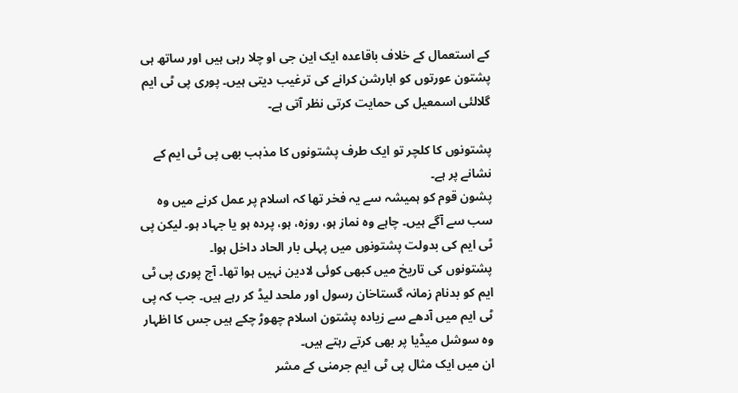کے استعمال کے خلاف باقاعدہ ایک این جی او چلا رہی ہیں اور ساتھ ہی پشتون عورتوں کو ابارشن کرانے کی ترغیب دیتی ہیں۔ پوری پی ٹی ایم گلالئی اسمعیل کی حمایت کرتی نظر آتی ہے۔

پشتونوں کا کلچر تو ایک طرف پشتونوں کا مذہب بھی پی ٹی ایم کے نشانے پر ہے۔
پشون قوم کو ہمیشہ سے یہ فخر تھا کہ اسلام پر عمل کرنے میں وہ سب سے آگے ہیں۔ چاہے وہ نماز ہو، روزہ، ہو، پردہ ہو یا جہاد ہو۔ لیکن پی ٹی ایم کی بدولت پشتونوں میں پہلی بار الحاد داخل ہوا۔
پشتونوں کی تاریخ میں کبھی کوئی لادین نہیں ہوا تھا۔ آج پوری پی ٹی ایم کو بدنام زمانہ گستاخان رسول اور ملحد لیڈ کر رہے ہیں۔ جب کہ پی ٹی ایم میں آدھے سے زیادہ پشتون اسلام چھوڑ چکے ہیں جس کا اظہار وہ سوشل میڈیا پر بھی کرتے رہتے ہیں۔
ان میں ایک مثال پی ٹی ایم جرمنی کے مشر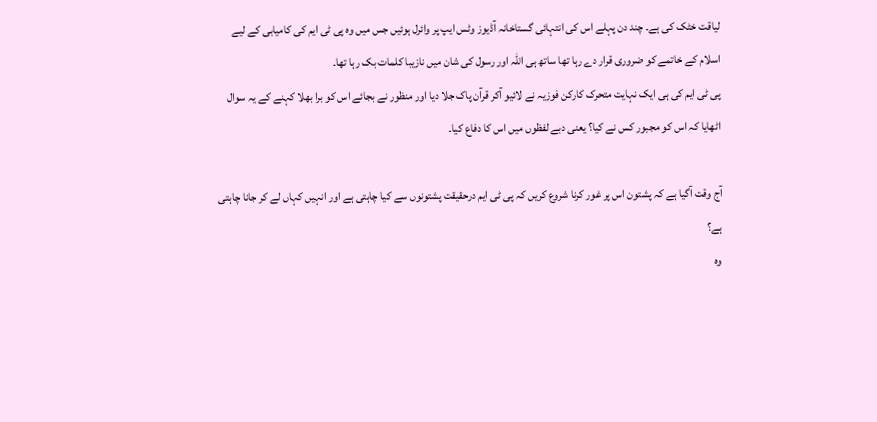لیاقت خٹک کی ہے۔ چند دن پہلے اس کی انتہائی گستاخانہ آڈیوز وٹس ایپ پر وائرل ہوئیں جس میں وہ پی ٹی ایم کی کامیابی کے لیے اسلام کے خاتمے کو ضروری قرار دے رہا تھا ساتھ ہی اللہ اور رسول کی شان میں نازیبا کلمات بک رہا تھا۔
پی ٹی ایم کی ہی ایک نہایت متحرک کارکن فوزیہ نے لائیو آکر قرآن پاک جلا دیا اور منظور نے بجائے اس کو برا بھلا کہنے کے یہ سوال اٹھایا کہ اس کو مجبور کس نے کیا؟ یعنی دبے لفظوں میں اس کا دفاع کیا۔

آج وقت آگیا ہے کہ پشتون اس پر غور کرنا شروع کریں کہ پی ٹی ایم درحقیقت پشتونوں سے کیا چاہتی ہے اور انہیں کہاں لے کر جانا چاہتی ہے؟
وہ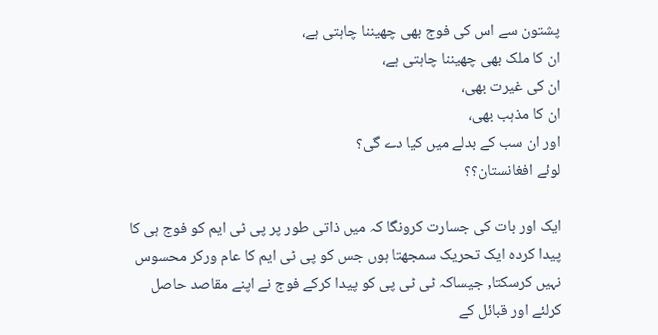پشتون سے اس کی فوج بھی چھیننا چاہتی ہے،
ان کا ملک بھی چھیننا چاہتی ہے،
ان کی غیرت بھی،
ان کا مذہب بھی،
اور ان سب کے بدلے میں کیا دے گی؟
لوئے افغانستان؟؟

ایک اور بات کی جسارت کرونگا کہ میں ذاتی طور پر پی ٹی ایم کو فوج ہی کا پیدا کردہ ایک تحریک سمجھتا ہوں جس کو پی ٹی ایم کا عام ورکر محسوس نہیں کرسکتا, جیساکہ ٹی ٹی پی کو پیدا کرکے فوج نے اپنے مقاصد حاصل کرلئے اور قبائل کے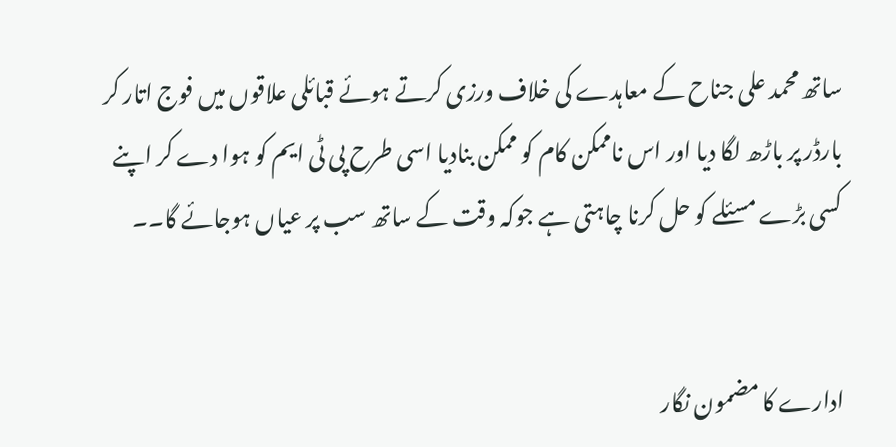ساتھ محمد علی جناح کے معاہدے کی خلاف ورزی کرتے ہوئے قبائلی علاقوں میں فوج اتار کر بارڈر پر باڑھ لگا دیا اور اس ناممکن کام کو ممکن بنادیا اسی طرح پی ٹی ایم کو ہوا دے کر اپنے کسی بڑے مسئلے کو حل کرنا چاہتی ہے جوکہ وقت کے ساتھ سب پر عیاں ہوجائے گا۔۔


ادارے کا مضمون نگار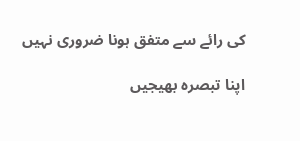کی رائے سے متفق ہونا ضروری نہیں

اپنا تبصرہ بھیجیں